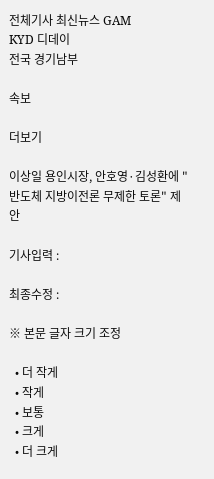전체기사 최신뉴스 GAM
KYD 디데이
전국 경기남부

속보

더보기

이상일 용인시장, 안호영·김성환에 "반도체 지방이전론 무제한 토론" 제안

기사입력 :

최종수정 :

※ 본문 글자 크기 조정

  • 더 작게
  • 작게
  • 보통
  • 크게
  • 더 크게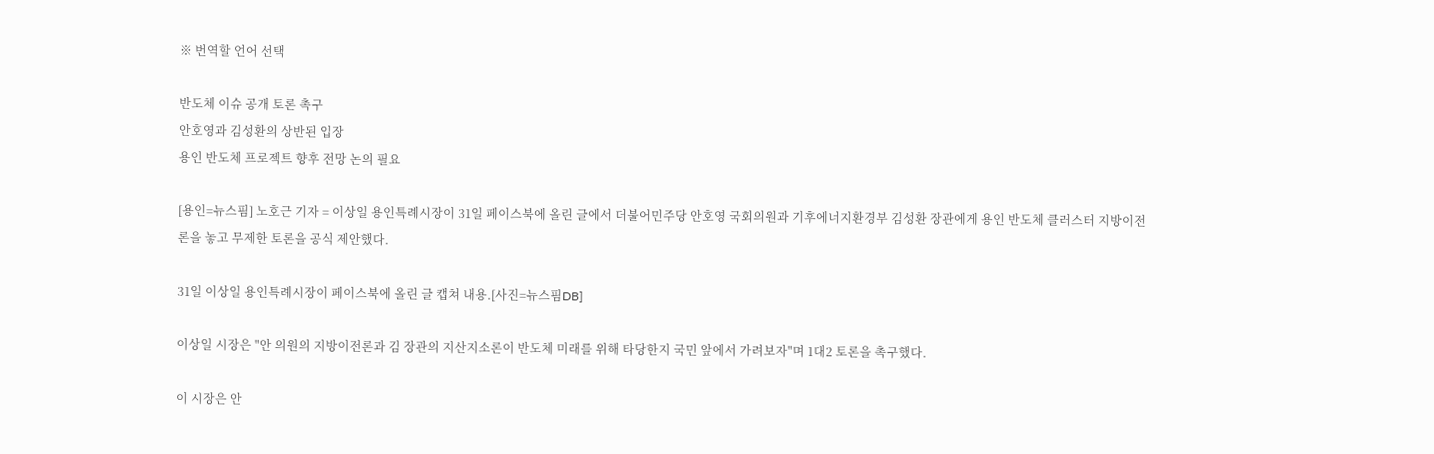※ 번역할 언어 선택

반도체 이슈 공개 토론 촉구
안호영과 김성환의 상반된 입장
용인 반도체 프로젝트 향후 전망 논의 필요

[용인=뉴스핌] 노호근 기자 = 이상일 용인특례시장이 31일 페이스북에 올린 글에서 더불어민주당 안호영 국회의원과 기후에너지환경부 김성환 장관에게 용인 반도체 클러스터 지방이전론을 놓고 무제한 토론을 공식 제안했다.

31일 이상일 용인특례시장이 페이스북에 올린 글 캡쳐 내용.[사진=뉴스핌DB]

이상일 시장은 "안 의원의 지방이전론과 김 장관의 지산지소론이 반도체 미래를 위해 타당한지 국민 앞에서 가려보자"며 1대2 토론을 촉구했다.

이 시장은 안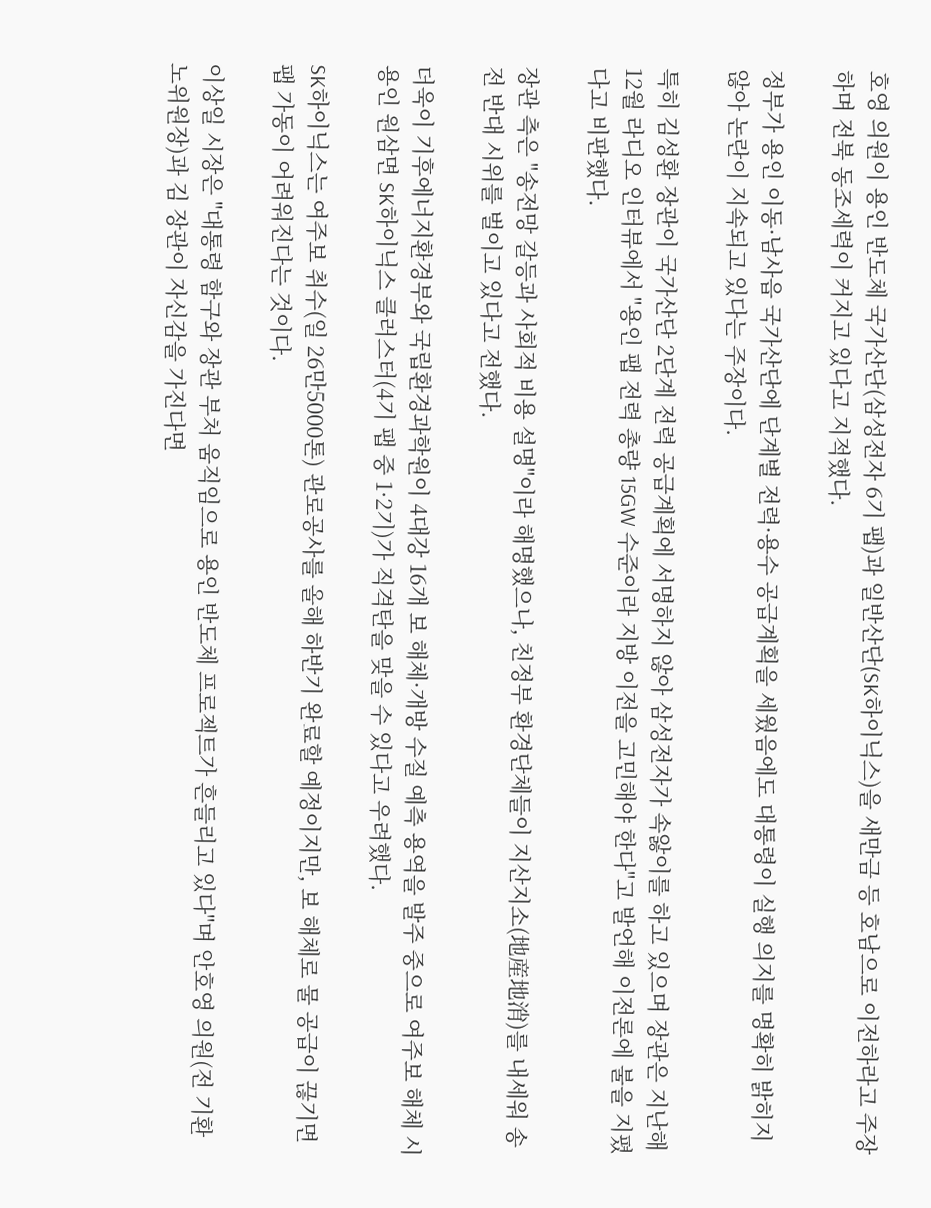호영 의원이 용인 반도체 국가산단(삼성전자 6기 팹)과 일반산단(SK하이닉스)을 새만금 등 호남으로 이전하라고 주장하며 전북 동조세력이 커지고 있다고 지적했다.

정부가 용인 이동·남사읍 국가산단에 단계별 전력·용수 공급계획을 세웠음에도 대통령이 실행 의지를 명확히 밝히지 않아 논란이 지속되고 있다는 주장이다.

특히 김성환 장관이 국가산단 2단계 전력 공급계획에 서명하지 않아 삼성전자가 속앓이를 하고 있으며 장관은 지난해 12월 라디오 인터뷰에서 "용인 팹 전력 총량 15GW 수준이라 지방 이전을 고민해야 한다"고 발언해 이전론에 불을 지폈다고 비판했다.

장관 측은 "송전망 갈등과 사회적 비용 설명"이라 해명했으나, 친정부 환경단체들이 지산지소(地産地消)를 내세워 송전 반대 시위를 벌이고 있다고 전했다.

더욱이 기후에너지환경부와 국립환경과학원이 4대강 16개 보 해체·개방 수질 예측 용역을 발주 중으로 여주보 해체 시 용인 원삼면 SK하이닉스 클러스터(4기 팹 중 1·2기)가 직격탄을 맞을 수 있다고 우려했다.

SK하이닉스는 여주보 취수(일 26만5000톤) 관로공사를 올해 하반기 완료할 예정이지만, 보 해체로 물 공급이 끊기면 팹 가동이 어려워진다는 것이다.

이상일 시장은 "대통령 함구와 장관 부처 움직임으로 용인 반도체 프로젝트가 흔들리고 있다"며 안호영 의원(전 기환노위원장)과 김 장관이 자신감을 가진다면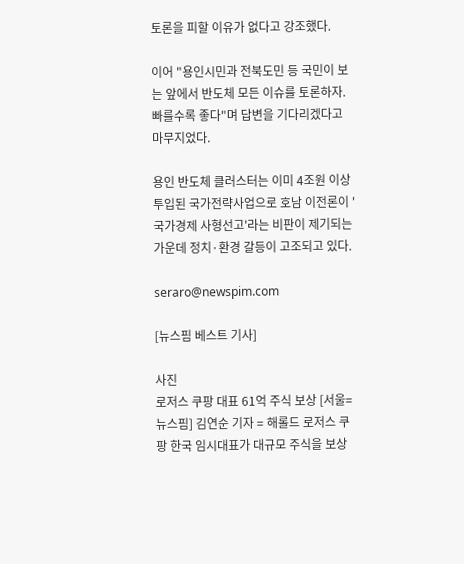토론을 피할 이유가 없다고 강조했다.

이어 "용인시민과 전북도민 등 국민이 보는 앞에서 반도체 모든 이슈를 토론하자. 빠를수록 좋다"며 답변을 기다리겠다고 마무지었다.

용인 반도체 클러스터는 이미 4조원 이상 투입된 국가전략사업으로 호남 이전론이 '국가경제 사형선고'라는 비판이 제기되는 가운데 정치·환경 갈등이 고조되고 있다.

seraro@newspim.com

[뉴스핌 베스트 기사]

사진
로저스 쿠팡 대표 61억 주식 보상 [서울=뉴스핌] 김연순 기자 = 해롤드 로저스 쿠팡 한국 임시대표가 대규모 주식을 보상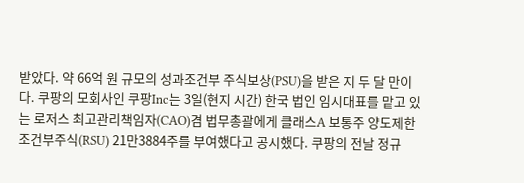받았다. 약 66억 원 규모의 성과조건부 주식보상(PSU)을 받은 지 두 달 만이다. 쿠팡의 모회사인 쿠팡Inc는 3일(현지 시간) 한국 법인 임시대표를 맡고 있는 로저스 최고관리책임자(CAO)겸 법무총괄에게 클래스A 보통주 양도제한조건부주식(RSU) 21만3884주를 부여했다고 공시했다. 쿠팡의 전날 정규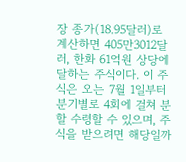장 종가(18.95달러)로 계산하면 405만3012달러, 한화 61억원 상당에 달하는 주식이다. 이 주식은 오는 7월 1일부터 분기별로 4회에 걸쳐 분할 수령할 수 있으며, 주식을 받으려면 해당일까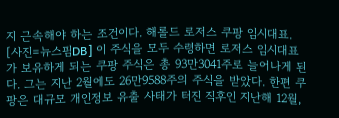지 근속해야 하는 조건이다. 해롤드 로저스 쿠팡 임시대표. [사진=뉴스핌DB] 이 주식을 모두 수령하면 로저스 임시대표가 보유하게 되는 쿠팡 주식은 총 93만3041주로 늘어나게 된다. 그는 지난 2월에도 26만9588주의 주식을 받았다. 한편 쿠팡은 대규모 개인정보 유출 사태가 터진 직후인 지난해 12월,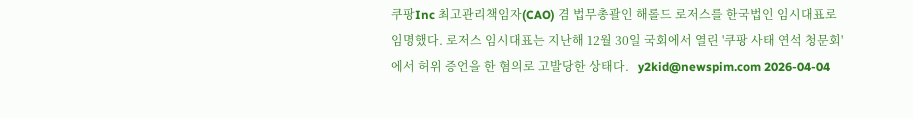쿠팡Inc 최고관리책임자(CAO) 겸 법무총괄인 해롤드 로저스를 한국법인 임시대표로 임명했다. 로저스 임시대표는 지난해 12월 30일 국회에서 열린 '쿠팡 사태 연석 청문회'에서 허위 증언을 한 혐의로 고발당한 상태다.   y2kid@newspim.com 2026-04-04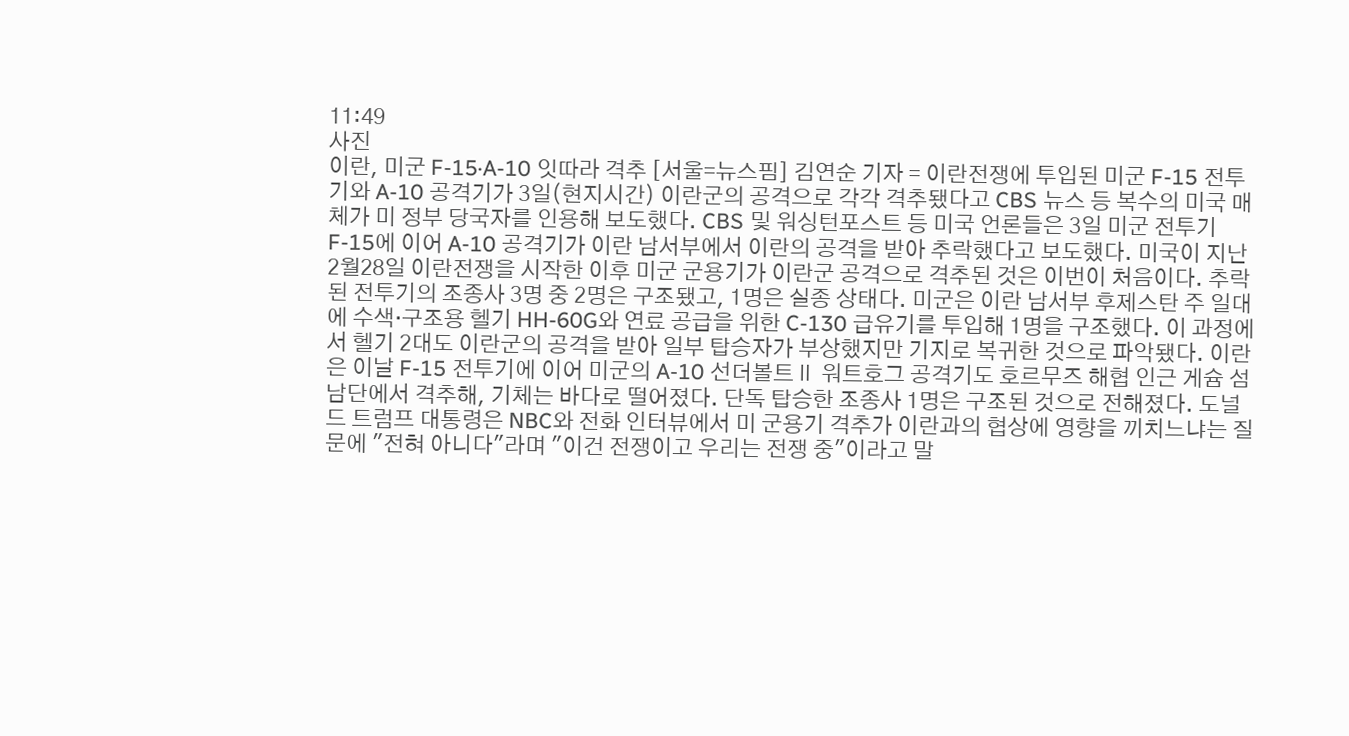11:49
사진
이란, 미군 F-15·A-10 잇따라 격추 [서울=뉴스핌] 김연순 기자 = 이란전쟁에 투입된 미군 F-15 전투기와 A-10 공격기가 3일(현지시간) 이란군의 공격으로 각각 격추됐다고 CBS 뉴스 등 복수의 미국 매체가 미 정부 당국자를 인용해 보도했다. CBS 및 워싱턴포스트 등 미국 언론들은 3일 미군 전투기 F-15에 이어 A-10 공격기가 이란 남서부에서 이란의 공격을 받아 추락했다고 보도했다. 미국이 지난 2월28일 이란전쟁을 시작한 이후 미군 군용기가 이란군 공격으로 격추된 것은 이번이 처음이다. 추락된 전투기의 조종사 3명 중 2명은 구조됐고, 1명은 실종 상태다. 미군은 이란 남서부 후제스탄 주 일대에 수색·구조용 헬기 HH-60G와 연료 공급을 위한 C-130 급유기를 투입해 1명을 구조했다. 이 과정에서 헬기 2대도 이란군의 공격을 받아 일부 탑승자가 부상했지만 기지로 복귀한 것으로 파악됐다. 이란은 이날 F-15 전투기에 이어 미군의 A-10 선더볼트Ⅱ 워트호그 공격기도 호르무즈 해협 인근 게슘 섬 남단에서 격추해, 기체는 바다로 떨어졌다. 단독 탑승한 조종사 1명은 구조된 것으로 전해졌다. 도널드 트럼프 대통령은 NBC와 전화 인터뷰에서 미 군용기 격추가 이란과의 협상에 영향을 끼치느냐는 질문에 "전혀 아니다"라며 "이건 전쟁이고 우리는 전쟁 중"이라고 말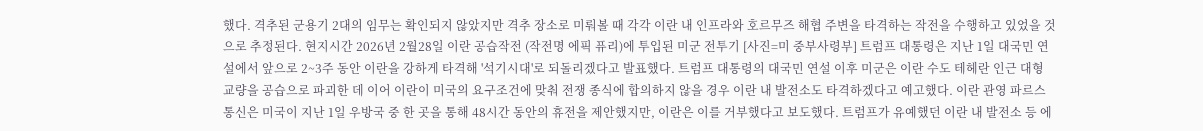했다. 격추된 군용기 2대의 임무는 확인되지 않았지만 격추 장소로 미뤄볼 때 각각 이란 내 인프라와 호르무즈 해협 주변을 타격하는 작전을 수행하고 있었을 것으로 추정된다. 현지시간 2026년 2월28일 이란 공습작전 (작전명 에픽 퓨리)에 투입된 미군 전투기 [사진=미 중부사령부] 트럼프 대통령은 지난 1일 대국민 연설에서 앞으로 2~3주 동안 이란을 강하게 타격해 '석기시대'로 되돌리겠다고 발표했다. 트럼프 대통령의 대국민 연설 이후 미군은 이란 수도 테헤란 인근 대형 교량을 공습으로 파괴한 데 이어 이란이 미국의 요구조건에 맞춰 전쟁 종식에 합의하지 않을 경우 이란 내 발전소도 타격하겠다고 예고했다. 이란 관영 파르스 통신은 미국이 지난 1일 우방국 중 한 곳을 통해 48시간 동안의 휴전을 제안했지만, 이란은 이를 거부했다고 보도했다. 트럼프가 유예했던 이란 내 발전소 등 에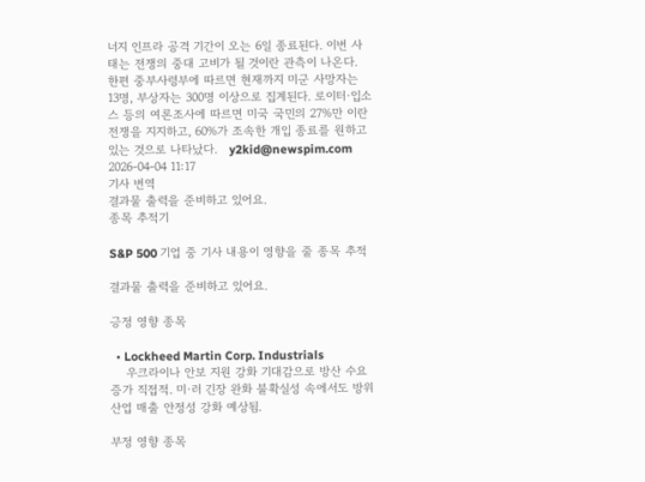너지 인프라 공격 기간이 오는 6일 종료된다. 이번 사태는 전쟁의 중대 고비가 될 것이란 관측이 나온다. 한편 중부사령부에 따르면 현재까지 미군 사망자는 13명, 부상자는 300명 이상으로 집계된다. 로이터·입소스 등의 여론조사에 따르면 미국 국민의 27%만 이란 전쟁을 지지하고, 60%가 조속한 개입 종료를 원하고 있는 것으로 나타났다.   y2kid@newspim.com 2026-04-04 11:17
기사 번역
결과물 출력을 준비하고 있어요.
종목 추적기

S&P 500 기업 중 기사 내용이 영향을 줄 종목 추적

결과물 출력을 준비하고 있어요.

긍정 영향 종목

  • Lockheed Martin Corp. Industrials
    우크라이나 안보 지원 강화 기대감으로 방산 수요 증가 직접적. 미·러 긴장 완화 불확실성 속에서도 방위산업 매출 안정성 강화 예상됨.

부정 영향 종목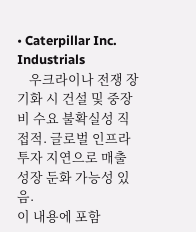• Caterpillar Inc. Industrials
    우크라이나 전쟁 장기화 시 건설 및 중장비 수요 불확실성 직접적. 글로벌 인프라 투자 지연으로 매출 성장 둔화 가능성 있음.
이 내용에 포함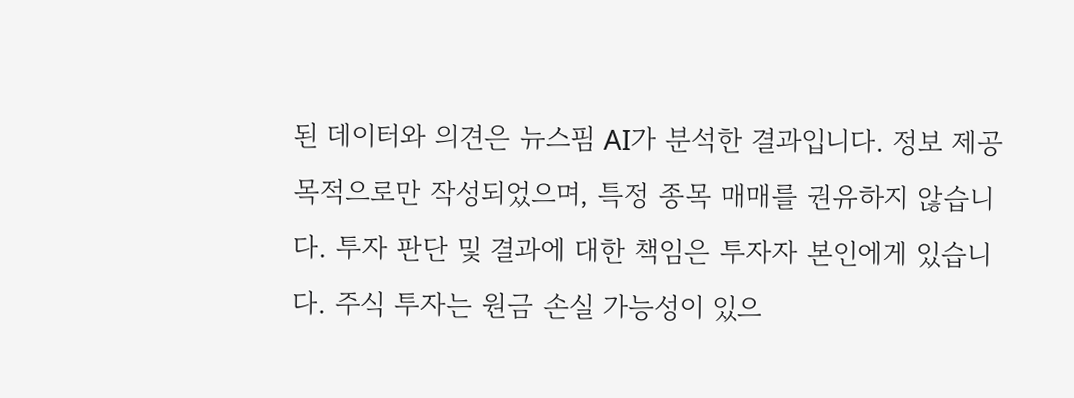된 데이터와 의견은 뉴스핌 AI가 분석한 결과입니다. 정보 제공 목적으로만 작성되었으며, 특정 종목 매매를 권유하지 않습니다. 투자 판단 및 결과에 대한 책임은 투자자 본인에게 있습니다. 주식 투자는 원금 손실 가능성이 있으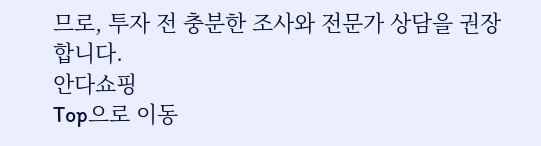므로, 투자 전 충분한 조사와 전문가 상담을 권장합니다.
안다쇼핑
Top으로 이동